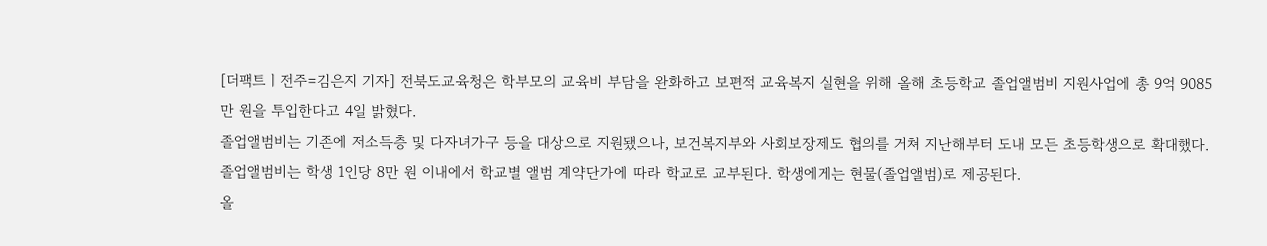[더팩트ㅣ전주=김은지 기자] 전북도교육청은 학부모의 교육비 부담을 완화하고 보편적 교육복지 실현을 위해 올해 초등학교 졸업앨범비 지원사업에 총 9억 9085만 원을 투입한다고 4일 밝혔다.
졸업앨범비는 기존에 저소득층 및 다자녀가구 등을 대상으로 지원됐으나, 보건복지부와 사회보장제도 협의를 거쳐 지난해부터 도내 모든 초등학생으로 확대했다.
졸업앨범비는 학생 1인당 8만 원 이내에서 학교별 앨범 계약단가에 따라 학교로 교부된다. 학생에게는 현물(졸업앨범)로 제공된다.
올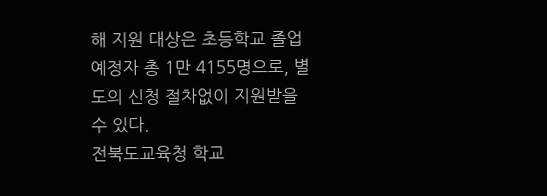해 지원 대상은 초등학교 졸업예정자 총 1만 4155명으로, 별도의 신청 절차없이 지원받을 수 있다.
전북도교육청 학교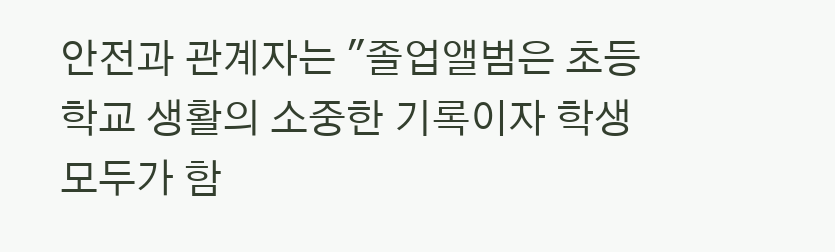안전과 관계자는 "졸업앨범은 초등학교 생활의 소중한 기록이자 학생 모두가 함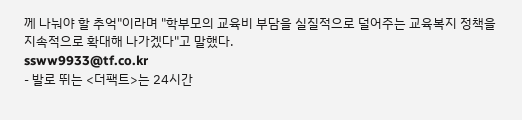께 나눠야 할 추억"이라며 "학부모의 교육비 부담을 실질적으로 덜어주는 교육복지 정책을 지속적으로 확대해 나가겠다"고 말했다.
ssww9933@tf.co.kr
- 발로 뛰는 <더팩트>는 24시간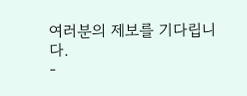여러분의 제보를 기다립니다.
-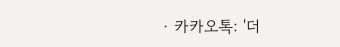· 카카오톡: '더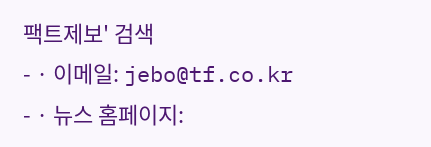팩트제보' 검색
- · 이메일: jebo@tf.co.kr
- · 뉴스 홈페이지: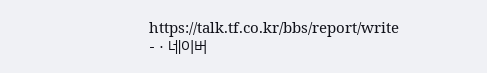https://talk.tf.co.kr/bbs/report/write
- · 네이버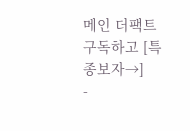메인 더팩트 구독하고 [특종보자→]
-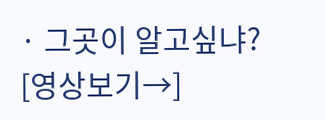· 그곳이 알고싶냐? [영상보기→]